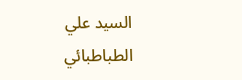السيد علي الطباطبائي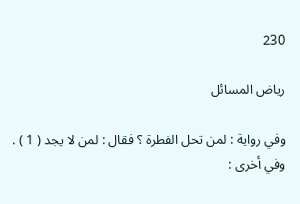230

رياض المسائل

وفي رواية : لمن تحل الفطرة ؟ فقال : لمن لا يجد ( 1 ) . وفي أخرى :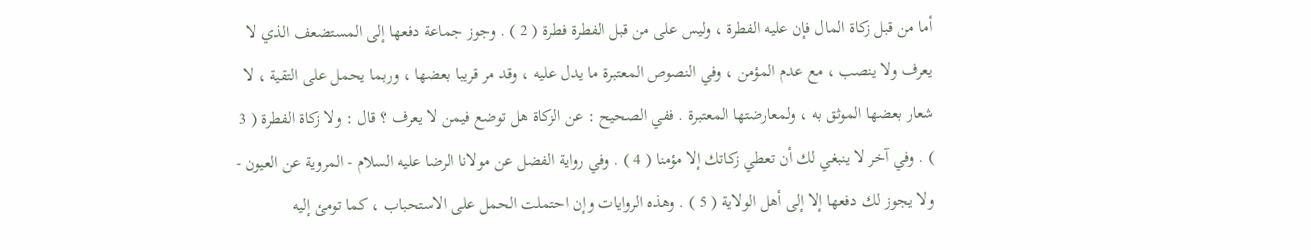أما من قبل زكاة المال فإن عليه الفطرة ، وليس على من قبل الفطرة فطرة ( 2 ) . وجوز جماعة دفعها إلى المستضعف الذي لا يعرف ولا ينصب ، مع عدم المؤمن ، وفي النصوص المعتبرة ما يدل عليه ، وقد مر قريبا بعضها ، وربما يحمل على التقية ، لا شعار بعضها الموثق به ، ولمعارضتها المعتبرة . ففي الصحيح : عن الزكاة هل توضع فيمن لا يعرف ؟ قال : ولا زكاة الفطرة ( 3 ) . وفي آخر لا ينبغي لك أن تعطي زكاتك إلا مؤمنا ( 4 ) . وفي رواية الفضل عن مولانا الرضا عليه السلام - المروية عن العيون - ولا يجوز لك دفعها إلا إلى أهل الولاية ( 5 ) . وهذه الروايات وإن احتملت الحمل على الاستحباب ، كما تومئ إليه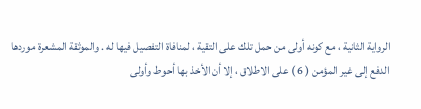الرواية الثانية ، مع كونه أولى من حمل تلك على التقية ، لمنافاة التفصيل فيها له . والموثقة المشعرة موردها الدفع إلى غير المؤمن ( 6 ) على الاطلاق ، إلا أن الأخذ بها أحوط وأولى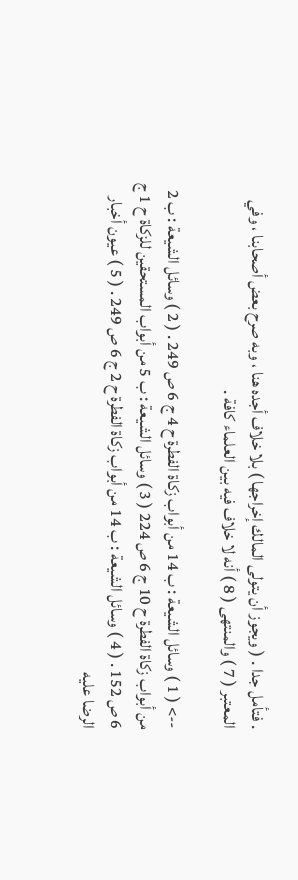. فتأمل جدا . ( ويجوز أن يتولى المالك إخراجها ) بلا خلاف أجده هنا ، وبه صرح بعض أصحابنا ، وفي المعتبر ( 7 ) والمنتهى ( 8 ) أنه لا خلاف فيه بين العلماء كافة .

--> ( 1 ) وسائل الشيعة : ب 14 من أبواب زكاة الفطرة ح 4 ج 6 ص 249 . ( 2 ) وسائل الشيعة : ب 2 من أبواب زكاة الفطرة ح 10 ج 6 ص 224 ( 3 ) وسائل الشيعة : ب 5 من أبواب المستحقين للزكاة ح 1 ج 6 ص 152 . ( 4 ) وسائل الشيعة : ب 14 من أبواب زكاة الفطرة ح 2 ج 6 ص 249 . ( 5 ) عيون أخبار الرضا عليه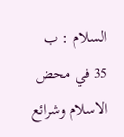السلام : ب 35 في محض الاسلام وشرائع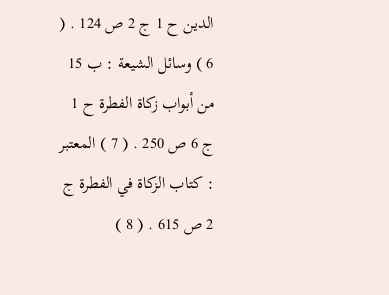الدين ح 1 ج 2 ص 124 . ( 6 ) وسائل الشيعة : ب 15 من أبواب زكاة الفطرة ح 1 ج 6 ص 250 . ( 7 ) المعتبر : كتاب الزكاة في الفطرة ج 2 ص 615 . ( 8 )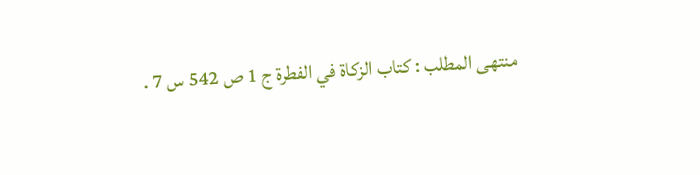منتهى المطلب : كتاب الزكاة في الفطرة ج 1 ص 542 س 7 .